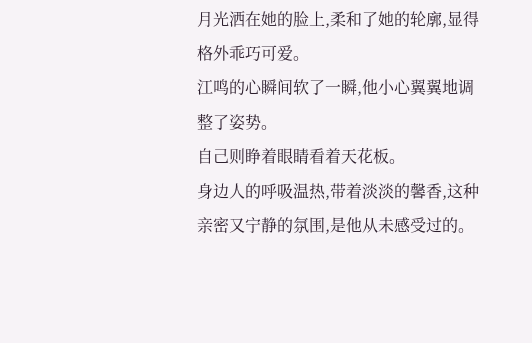月光洒在她的脸上,柔和了她的轮廓,显得格外乖巧可爱。
江鸣的心瞬间软了一瞬,他小心翼翼地调整了姿势。
自己则睁着眼睛看着天花板。
身边人的呼吸温热,带着淡淡的馨香,这种亲密又宁静的氛围,是他从未感受过的。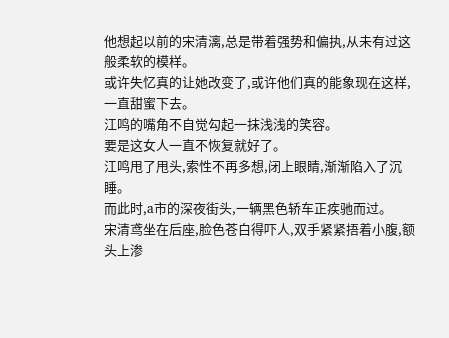他想起以前的宋清漓,总是带着强势和偏执,从未有过这般柔软的模样。
或许失忆真的让她改变了,或许他们真的能象现在这样,一直甜蜜下去。
江鸣的嘴角不自觉勾起一抹浅浅的笑容。
要是这女人一直不恢复就好了。
江鸣甩了甩头,索性不再多想,闭上眼睛,渐渐陷入了沉睡。
而此时,a市的深夜街头,一辆黑色轿车正疾驰而过。
宋清鸢坐在后座,脸色苍白得吓人,双手紧紧捂着小腹,额头上渗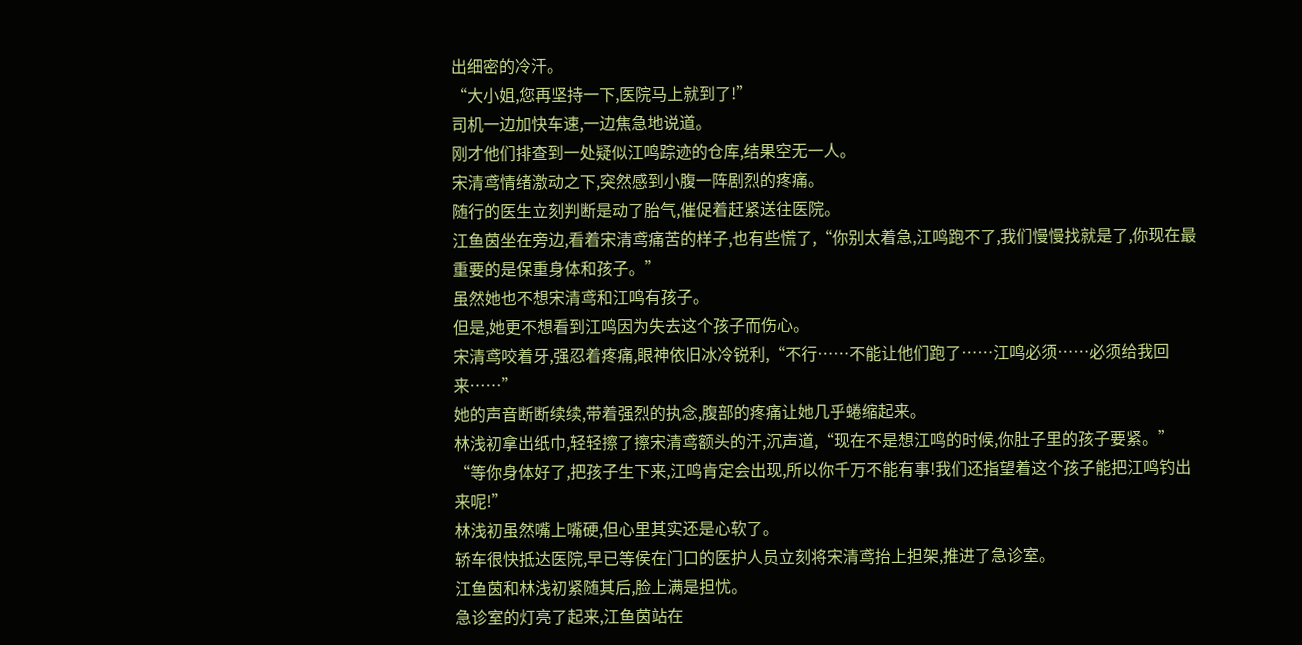出细密的冷汗。
“大小姐,您再坚持一下,医院马上就到了!”
司机一边加快车速,一边焦急地说道。
刚才他们排查到一处疑似江鸣踪迹的仓库,结果空无一人。
宋清鸢情绪激动之下,突然感到小腹一阵剧烈的疼痛。
随行的医生立刻判断是动了胎气,催促着赶紧送往医院。
江鱼茵坐在旁边,看着宋清鸢痛苦的样子,也有些慌了,“你别太着急,江鸣跑不了,我们慢慢找就是了,你现在最重要的是保重身体和孩子。”
虽然她也不想宋清鸢和江鸣有孩子。
但是,她更不想看到江鸣因为失去这个孩子而伤心。
宋清鸢咬着牙,强忍着疼痛,眼神依旧冰冷锐利,“不行……不能让他们跑了……江鸣必须……必须给我回来……”
她的声音断断续续,带着强烈的执念,腹部的疼痛让她几乎蜷缩起来。
林浅初拿出纸巾,轻轻擦了擦宋清鸢额头的汗,沉声道,“现在不是想江鸣的时候,你肚子里的孩子要紧。”
“等你身体好了,把孩子生下来,江鸣肯定会出现,所以你千万不能有事!我们还指望着这个孩子能把江鸣钓出来呢!”
林浅初虽然嘴上嘴硬,但心里其实还是心软了。
轿车很快抵达医院,早已等侯在门口的医护人员立刻将宋清鸢抬上担架,推进了急诊室。
江鱼茵和林浅初紧随其后,脸上满是担忧。
急诊室的灯亮了起来,江鱼茵站在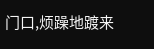门口,烦躁地踱来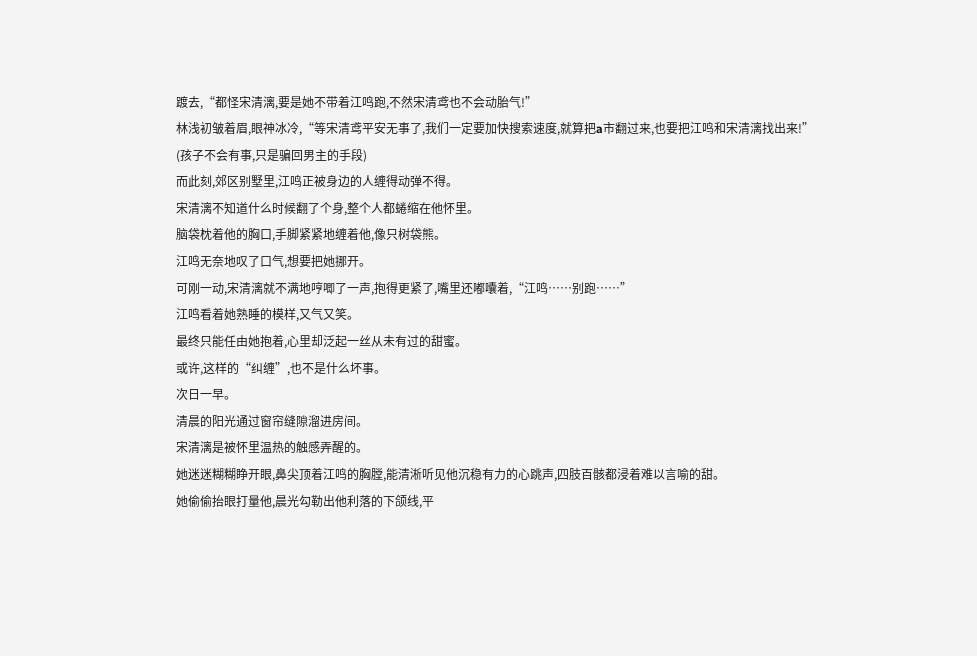踱去,“都怪宋清漓,要是她不带着江鸣跑,不然宋清鸢也不会动胎气!”
林浅初皱着眉,眼神冰冷,“等宋清鸢平安无事了,我们一定要加快搜索速度,就算把a市翻过来,也要把江鸣和宋清漓找出来!”
(孩子不会有事,只是骗回男主的手段)
而此刻,郊区别墅里,江鸣正被身边的人缠得动弹不得。
宋清漓不知道什么时候翻了个身,整个人都蜷缩在他怀里。
脑袋枕着他的胸口,手脚紧紧地缠着他,像只树袋熊。
江鸣无奈地叹了口气,想要把她挪开。
可刚一动,宋清漓就不满地哼唧了一声,抱得更紧了,嘴里还嘟囔着,“江鸣……别跑……”
江鸣看着她熟睡的模样,又气又笑。
最终只能任由她抱着,心里却泛起一丝从未有过的甜蜜。
或许,这样的“纠缠”,也不是什么坏事。
次日一早。
清晨的阳光通过窗帘缝隙溜进房间。
宋清漓是被怀里温热的触感弄醒的。
她迷迷糊糊睁开眼,鼻尖顶着江鸣的胸膛,能清淅听见他沉稳有力的心跳声,四肢百骸都浸着难以言喻的甜。
她偷偷抬眼打量他,晨光勾勒出他利落的下颌线,平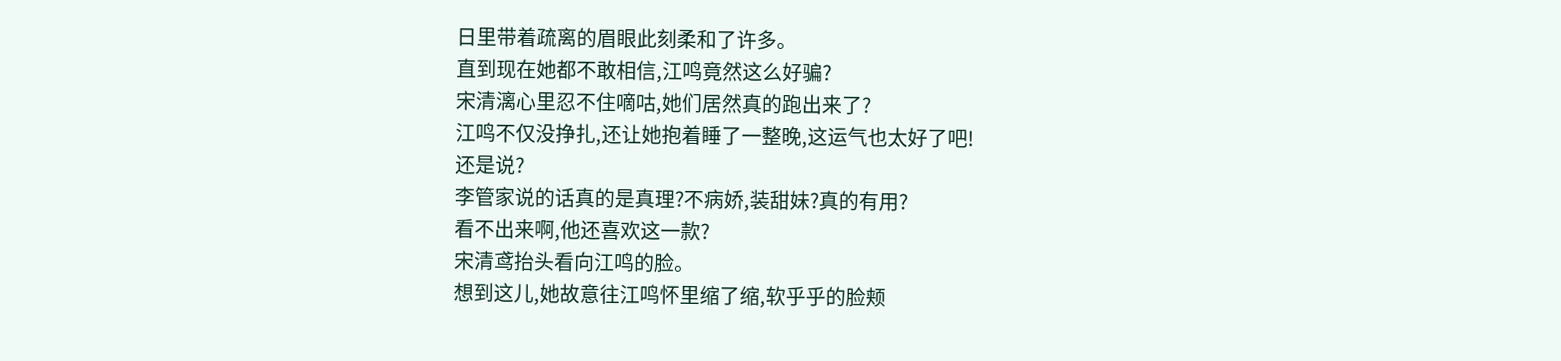日里带着疏离的眉眼此刻柔和了许多。
直到现在她都不敢相信,江鸣竟然这么好骗?
宋清漓心里忍不住嘀咕,她们居然真的跑出来了?
江鸣不仅没挣扎,还让她抱着睡了一整晚,这运气也太好了吧!
还是说?
李管家说的话真的是真理?不病娇,装甜妹?真的有用?
看不出来啊,他还喜欢这一款?
宋清鸢抬头看向江鸣的脸。
想到这儿,她故意往江鸣怀里缩了缩,软乎乎的脸颊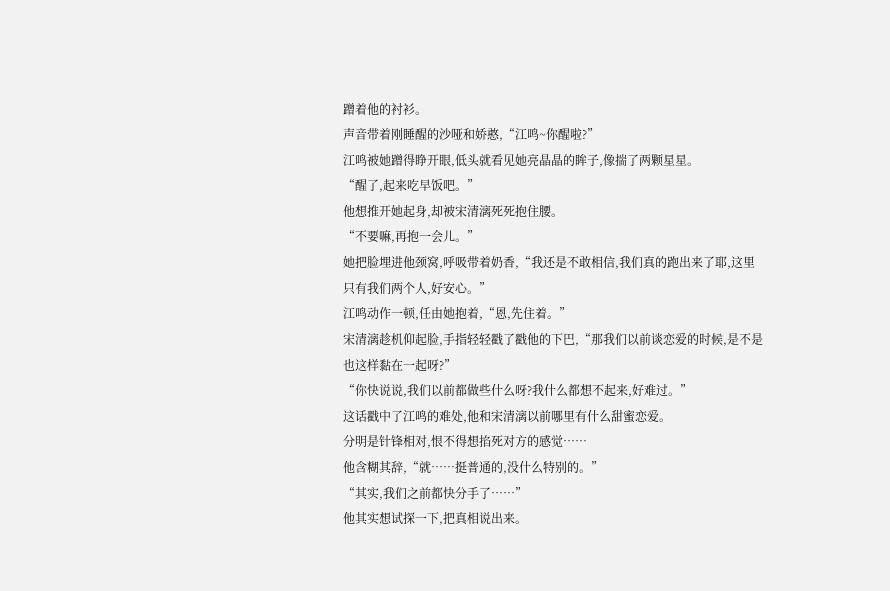蹭着他的衬衫。
声音带着刚睡醒的沙哑和娇憨,“江鸣~你醒啦?”
江鸣被她蹭得睁开眼,低头就看见她亮晶晶的眸子,像揣了两颗星星。
“醒了,起来吃早饭吧。”
他想推开她起身,却被宋清漓死死抱住腰。
“不要嘛,再抱一会儿。”
她把脸埋进他颈窝,呼吸带着奶香,“我还是不敢相信,我们真的跑出来了耶,这里只有我们两个人,好安心。”
江鸣动作一顿,任由她抱着,“恩,先住着。”
宋清漓趁机仰起脸,手指轻轻戳了戳他的下巴,“那我们以前谈恋爱的时候,是不是也这样黏在一起呀?”
“你快说说,我们以前都做些什么呀?我什么都想不起来,好难过。”
这话戳中了江鸣的难处,他和宋清漓以前哪里有什么甜蜜恋爱。
分明是针锋相对,恨不得想掐死对方的感觉……
他含糊其辞,“就……挺普通的,没什么特别的。”
“其实,我们之前都快分手了……”
他其实想试探一下,把真相说出来。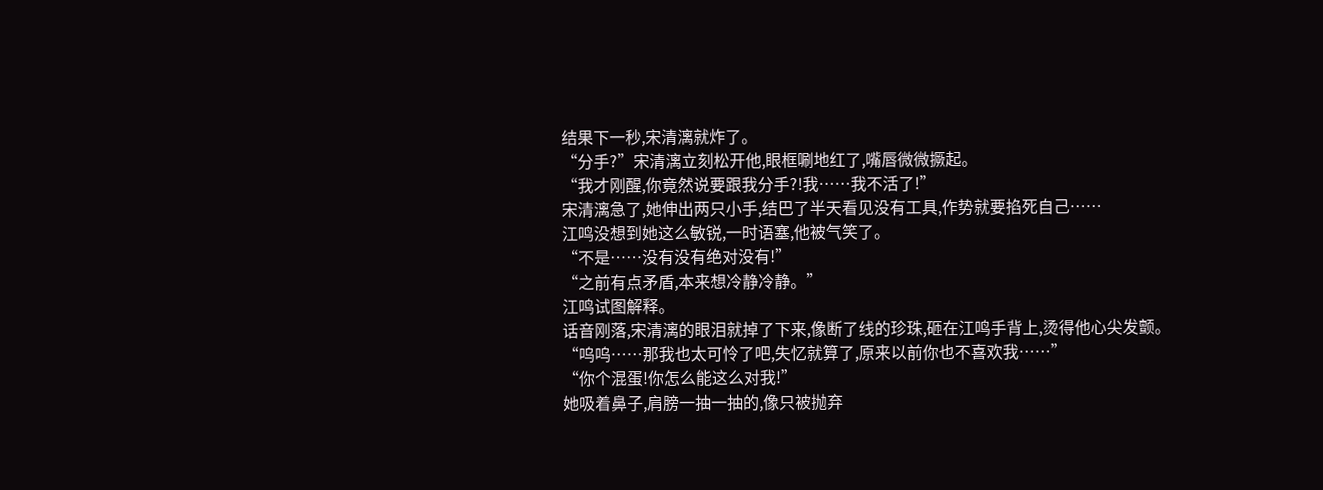结果下一秒,宋清漓就炸了。
“分手?”宋清漓立刻松开他,眼框唰地红了,嘴唇微微撅起。
“我才刚醒,你竟然说要跟我分手?!我……我不活了!”
宋清漓急了,她伸出两只小手,结巴了半天看见没有工具,作势就要掐死自己……
江鸣没想到她这么敏锐,一时语塞,他被气笑了。
“不是……没有没有绝对没有!”
“之前有点矛盾,本来想冷静冷静。”
江鸣试图解释。
话音刚落,宋清漓的眼泪就掉了下来,像断了线的珍珠,砸在江鸣手背上,烫得他心尖发颤。
“呜呜……那我也太可怜了吧,失忆就算了,原来以前你也不喜欢我……”
“你个混蛋!你怎么能这么对我!”
她吸着鼻子,肩膀一抽一抽的,像只被抛弃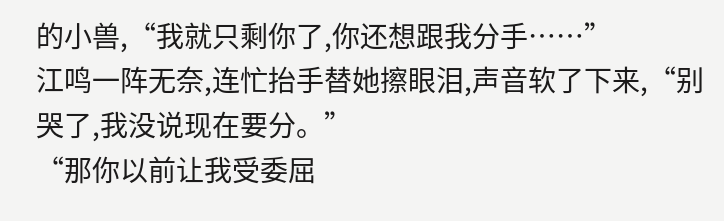的小兽,“我就只剩你了,你还想跟我分手……”
江鸣一阵无奈,连忙抬手替她擦眼泪,声音软了下来,“别哭了,我没说现在要分。”
“那你以前让我受委屈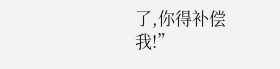了,你得补偿我!”